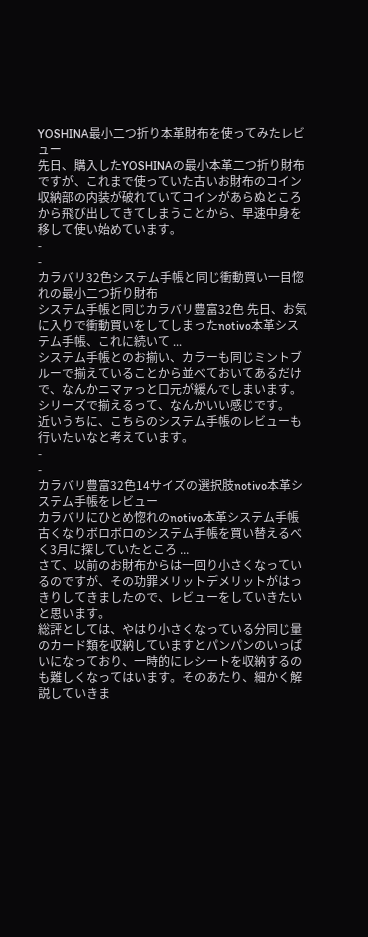YOSHINA最小二つ折り本革財布を使ってみたレビュー
先日、購入したYOSHINAの最小本革二つ折り財布ですが、これまで使っていた古いお財布のコイン収納部の内装が破れていてコインがあらぬところから飛び出してきてしまうことから、早速中身を移して使い始めています。
-
-
カラバリ32色システム手帳と同じ衝動買い一目惚れの最小二つ折り財布
システム手帳と同じカラバリ豊富32色 先日、お気に入りで衝動買いをしてしまったnotivo本革システム手帳、これに続いて ...
システム手帳とのお揃い、カラーも同じミントブルーで揃えていることから並べておいてあるだけで、なんかニマァっと口元が緩んでしまいます。シリーズで揃えるって、なんかいい感じです。
近いうちに、こちらのシステム手帳のレビューも行いたいなと考えています。
-
-
カラバリ豊富32色14サイズの選択肢notivo本革システム手帳をレビュー
カラバリにひとめ惚れのnotivo本革システム手帳 古くなりボロボロのシステム手帳を買い替えるべく3月に探していたところ ...
さて、以前のお財布からは一回り小さくなっているのですが、その功罪メリットデメリットがはっきりしてきましたので、レビューをしていきたいと思います。
総評としては、やはり小さくなっている分同じ量のカード類を収納していますとパンパンのいっぱいになっており、一時的にレシートを収納するのも難しくなってはいます。そのあたり、細かく解説していきま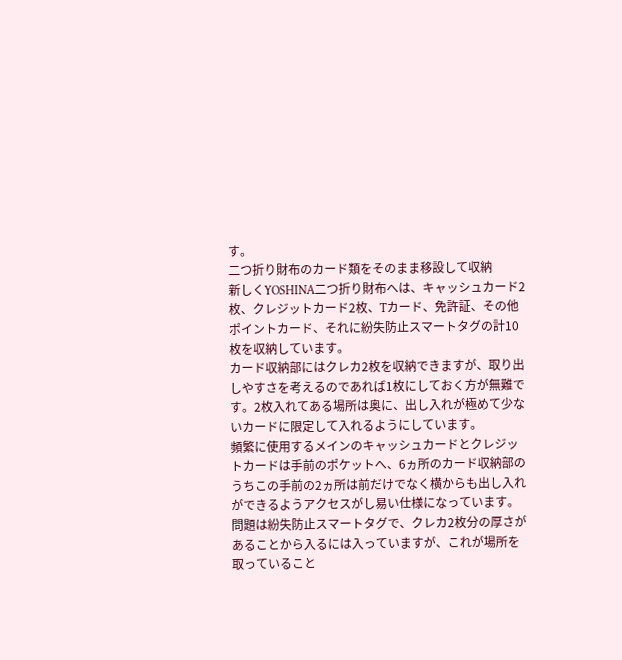す。
二つ折り財布のカード類をそのまま移設して収納
新しくYOSHINA二つ折り財布へは、キャッシュカード2枚、クレジットカード2枚、Tカード、免許証、その他ポイントカード、それに紛失防止スマートタグの計10枚を収納しています。
カード収納部にはクレカ2枚を収納できますが、取り出しやすさを考えるのであれば1枚にしておく方が無難です。2枚入れてある場所は奥に、出し入れが極めて少ないカードに限定して入れるようにしています。
頻繁に使用するメインのキャッシュカードとクレジットカードは手前のポケットへ、6ヵ所のカード収納部のうちこの手前の2ヵ所は前だけでなく横からも出し入れができるようアクセスがし易い仕様になっています。
問題は紛失防止スマートタグで、クレカ2枚分の厚さがあることから入るには入っていますが、これが場所を取っていること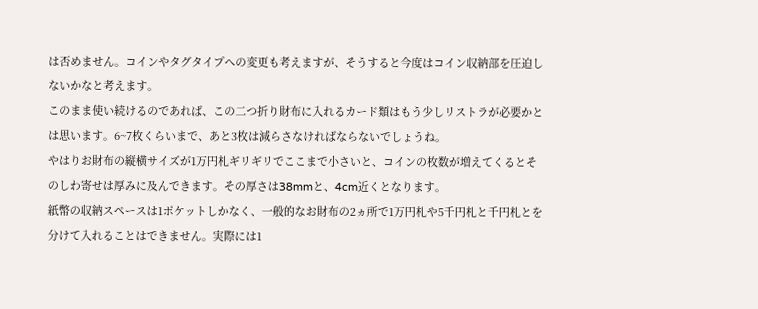は否めません。コインやタグタイプへの変更も考えますが、そうすると今度はコイン収納部を圧迫しないかなと考えます。
このまま使い続けるのであれば、この二つ折り財布に入れるカード類はもう少しリストラが必要かとは思います。6~7枚くらいまで、あと3枚は減らさなければならないでしょうね。
やはりお財布の縦横サイズが1万円札ギリギリでここまで小さいと、コインの枚数が増えてくるとそのしわ寄せは厚みに及んできます。その厚さは38mmと、4cm近くとなります。
紙幣の収納スペースは1ポケットしかなく、一般的なお財布の2ヵ所で1万円札や5千円札と千円札とを分けて入れることはできません。実際には1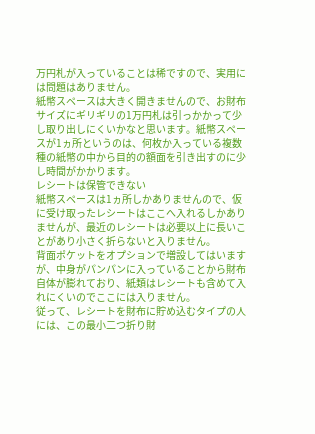万円札が入っていることは稀ですので、実用には問題はありません。
紙幣スペースは大きく開きませんので、お財布サイズにギリギリの1万円札は引っかかって少し取り出しにくいかなと思います。紙幣スペースが1ヵ所というのは、何枚か入っている複数種の紙幣の中から目的の額面を引き出すのに少し時間がかかります。
レシートは保管できない
紙幣スペースは1ヵ所しかありませんので、仮に受け取ったレシートはここへ入れるしかありませんが、最近のレシートは必要以上に長いことがあり小さく折らないと入りません。
背面ポケットをオプションで増設してはいますが、中身がパンパンに入っていることから財布自体が膨れており、紙類はレシートも含めて入れにくいのでここには入りません。
従って、レシートを財布に貯め込むタイプの人には、この最小二つ折り財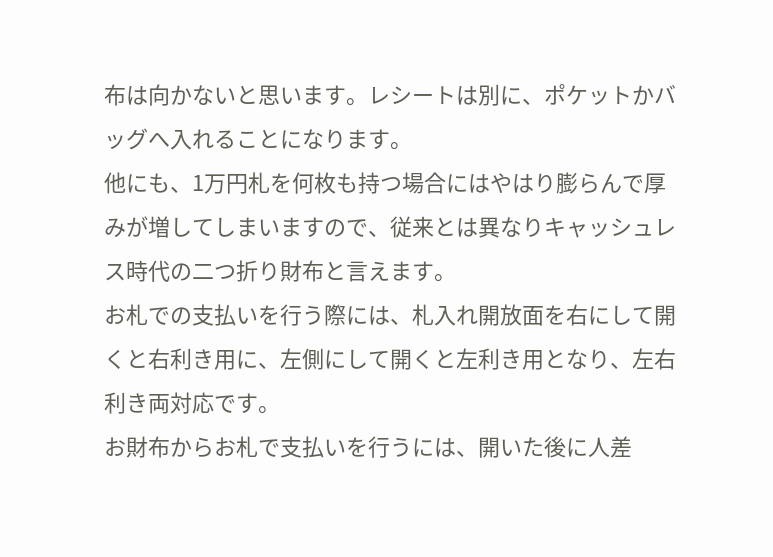布は向かないと思います。レシートは別に、ポケットかバッグへ入れることになります。
他にも、1万円札を何枚も持つ場合にはやはり膨らんで厚みが増してしまいますので、従来とは異なりキャッシュレス時代の二つ折り財布と言えます。
お札での支払いを行う際には、札入れ開放面を右にして開くと右利き用に、左側にして開くと左利き用となり、左右利き両対応です。
お財布からお札で支払いを行うには、開いた後に人差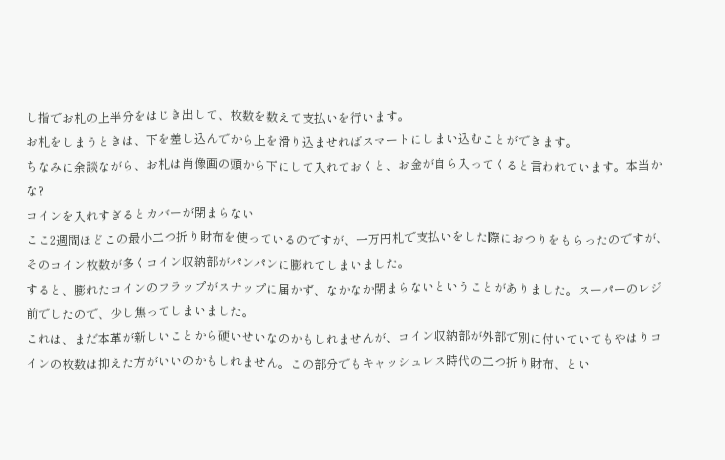し指でお札の上半分をはじき出して、枚数を数えて支払いを行います。
お札をしまうときは、下を差し込んでから上を滑り込ませればスマートにしまい込むことができます。
ちなみに余談ながら、お札は肖像画の頭から下にして入れておくと、お金が自ら入ってくると言われています。本当かな?
コインを入れすぎるとカバーが閉まらない
ここ2週間ほどこの最小二つ折り財布を使っているのですが、一万円札で支払いをした際におつりをもらったのですが、そのコイン枚数が多くコイン収納部がパンパンに膨れてしまいました。
すると、膨れたコインのフラップがスナップに届かず、なかなか閉まらないということがありました。スーパーのレジ前でしたので、少し焦ってしまいました。
これは、まだ本革が新しいことから硬いせいなのかもしれませんが、コイン収納部が外部で別に付いていてもやはりコインの枚数は抑えた方がいいのかもしれません。この部分でもキャッシュレス時代の二つ折り財布、とい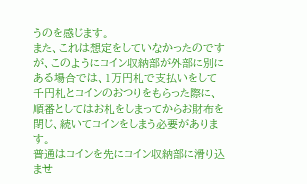うのを感じます。
また、これは想定をしていなかったのですが、このようにコイン収納部が外部に別にある場合では、1万円札で支払いをして千円札とコインのおつりをもらった際に、順番としてはお札をしまってからお財布を閉じ、続いてコインをしまう必要があります。
普通はコインを先にコイン収納部に滑り込ませ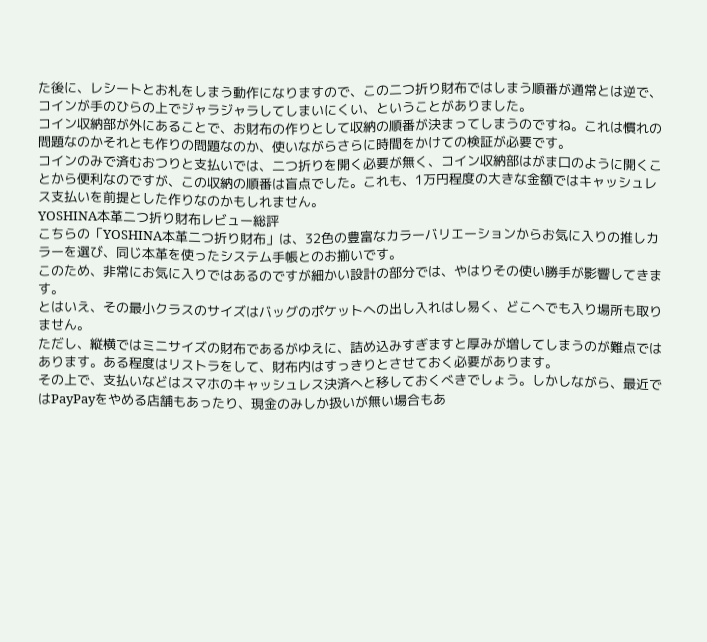た後に、レシートとお札をしまう動作になりますので、この二つ折り財布ではしまう順番が通常とは逆で、コインが手のひらの上でジャラジャラしてしまいにくい、ということがありました。
コイン収納部が外にあることで、お財布の作りとして収納の順番が決まってしまうのですね。これは慣れの問題なのかそれとも作りの問題なのか、使いながらさらに時間をかけての検証が必要です。
コインのみで済むおつりと支払いでは、二つ折りを開く必要が無く、コイン収納部はがま口のように開くことから便利なのですが、この収納の順番は盲点でした。これも、1万円程度の大きな金額ではキャッシュレス支払いを前提とした作りなのかもしれません。
YOSHINA本革二つ折り財布レビュー総評
こちらの「YOSHINA本革二つ折り財布」は、32色の豊富なカラーバリエーションからお気に入りの推しカラーを選び、同じ本革を使ったシステム手帳とのお揃いです。
このため、非常にお気に入りではあるのですが細かい設計の部分では、やはりその使い勝手が影響してきます。
とはいえ、その最小クラスのサイズはバッグのポケットへの出し入れはし易く、どこへでも入り場所も取りません。
ただし、縦横ではミニサイズの財布であるがゆえに、詰め込みすぎますと厚みが増してしまうのが難点ではあります。ある程度はリストラをして、財布内はすっきりとさせておく必要があります。
その上で、支払いなどはスマホのキャッシュレス決済へと移しておくべきでしょう。しかしながら、最近ではPayPayをやめる店舗もあったり、現金のみしか扱いが無い場合もあ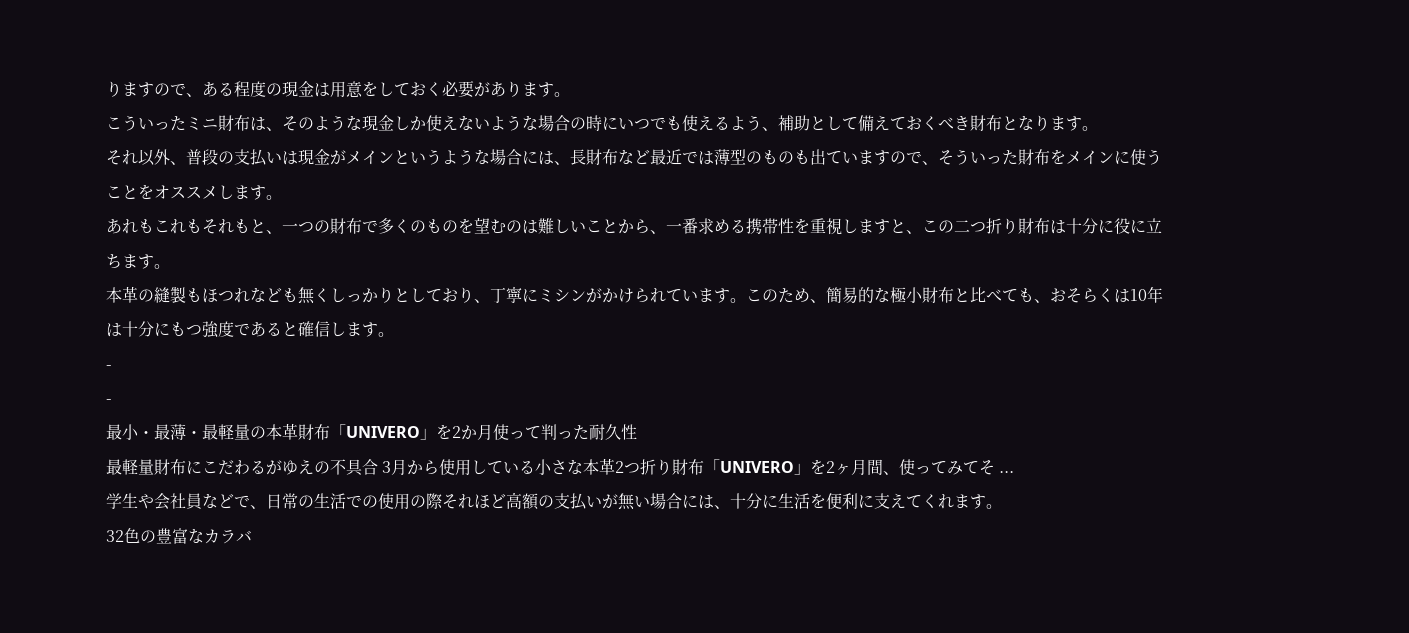りますので、ある程度の現金は用意をしておく必要があります。
こういったミニ財布は、そのような現金しか使えないような場合の時にいつでも使えるよう、補助として備えておくべき財布となります。
それ以外、普段の支払いは現金がメインというような場合には、長財布など最近では薄型のものも出ていますので、そういった財布をメインに使うことをオススメします。
あれもこれもそれもと、一つの財布で多くのものを望むのは難しいことから、一番求める携帯性を重視しますと、この二つ折り財布は十分に役に立ちます。
本革の縫製もほつれなども無くしっかりとしており、丁寧にミシンがかけられています。このため、簡易的な極小財布と比べても、おそらくは10年は十分にもつ強度であると確信します。
-
-
最小・最薄・最軽量の本革財布「UNIVERO」を2か月使って判った耐久性
最軽量財布にこだわるがゆえの不具合 3月から使用している小さな本革2つ折り財布「UNIVERO」を2ヶ月間、使ってみてそ ...
学生や会社員などで、日常の生活での使用の際それほど高額の支払いが無い場合には、十分に生活を便利に支えてくれます。
32色の豊富なカラバ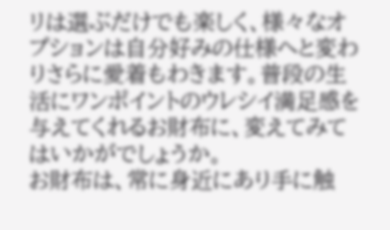リは選ぶだけでも楽しく、様々なオプションは自分好みの仕様へと変わりさらに愛着もわきます。普段の生活にワンポイントのウレシイ満足感を与えてくれるお財布に、変えてみてはいかがでしょうか。
お財布は、常に身近にあり手に触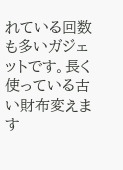れている回数も多いガジェットです。長く使っている古い財布変えます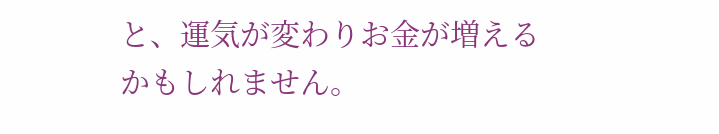と、運気が変わりお金が増えるかもしれません。